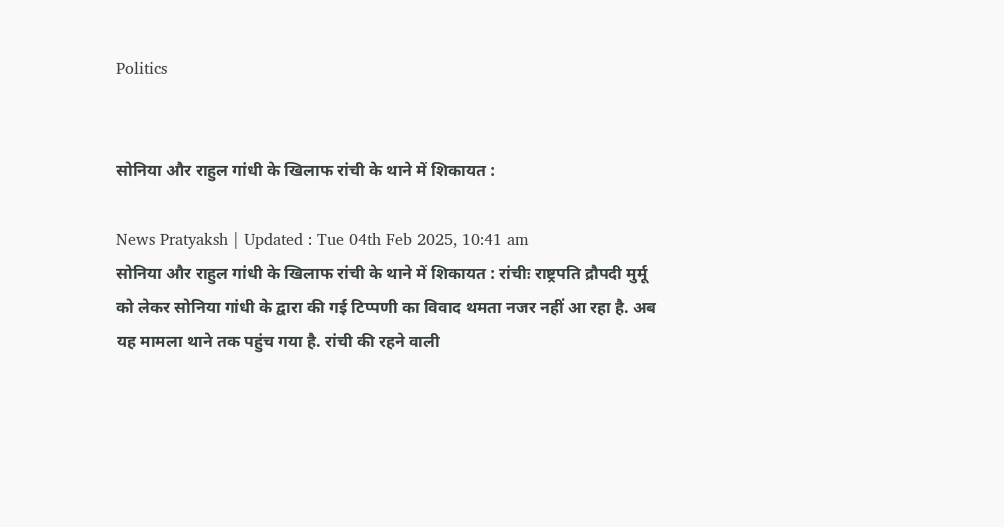Politics


सोनिया और राहुल गांधी के खिलाफ रांची के थाने में शिकायत :

News Pratyaksh | Updated : Tue 04th Feb 2025, 10:41 am
सोनिया और राहुल गांधी के खिलाफ रांची के थाने में शिकायत : रांचीः राष्ट्रपति द्रौपदी मुर्मू को लेकर सोनिया गांधी के द्वारा की गई टिप्पणी का विवाद थमता नजर नहीं आ रहा है. अब यह मामला थाने तक पहुंच गया है. रांची की रहने वाली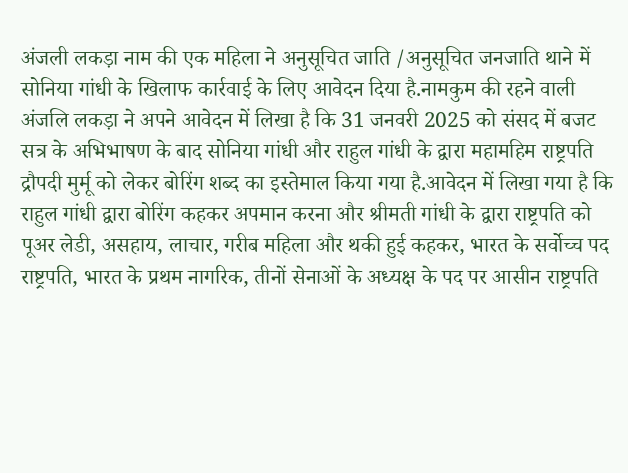अंजली लकड़ा नाम की एक महिला ने अनुसूचित जाति /अनुसूचित जनजाति थाने में सोनिया गांधी के खिलाफ कार्रवाई के लिए आवेदन दिया है.नामकुम की रहने वाली अंजलि लकड़ा ने अपने आवेदन में लिखा है कि 31 जनवरी 2025 को संसद में बजट सत्र के अभिभाषण के बाद सोनिया गांधी और राहुल गांधी के द्वारा महामहिम राष्ट्रपति द्रौपदी मुर्मू को लेकर बोरिंग शब्द का इस्तेमाल किया गया है.आवेदन में लिखा गया है कि राहुल गांधी द्वारा बोरिंग कहकर अपमान करना और श्रीमती गांधी के द्वारा राष्ट्रपति को पूअर लेडी, असहाय, लाचार, गरीब महिला और थकी हुई कहकर, भारत के सर्वोच्च पद राष्ट्रपति, भारत के प्रथम नागरिक, तीनों सेनाओं के अध्यक्ष के पद पर आसीन राष्ट्रपति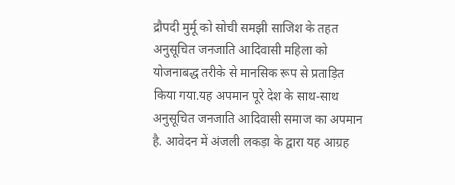द्रौपदी मुर्मू को सोची समझी साजिश के तहत अनुसूचित जनजाति आदिवासी महिला को योजनाबद्ध तरीके से मानसिक रूप से प्रताड़ित किया गया.यह अपमान पूरे देश के साथ-साथ अनुसूचित जनजाति आदिवासी समाज का अपमान है. आवेदन में अंजली लकड़ा के द्वारा यह आग्रह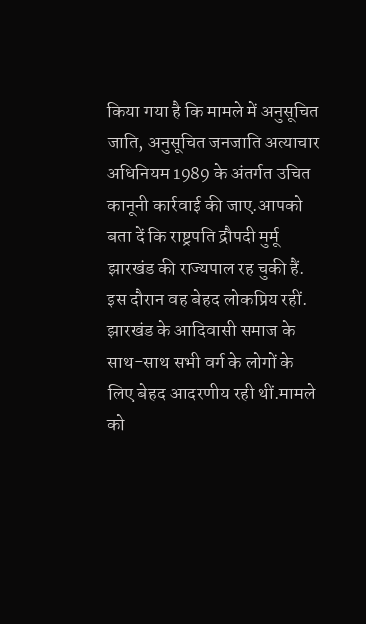किया गया है कि मामले में अनुसूचित जाति, अनुसूचित जनजाति अत्याचार अधिनियम 1989 के अंतर्गत उचित कानूनी कार्रवाई की जाए.आपको बता दें कि राष्ट्रपति द्रौपदी मुर्मू झारखंड की राज्यपाल रह चुकी हैं. इस दौरान वह बेहद लोकप्रिय रहीं. झारखंड के आदिवासी समाज के साथ-साथ सभी वर्ग के लोगों के लिए बेहद आदरणीय रही थीं.मामले को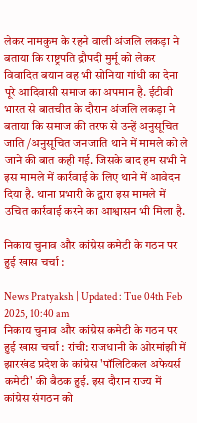लेकर नामकुम के रहने वाली अंजलि लकड़ा ने बताया कि राष्ट्रपति द्रौपदी मुर्मू को लेकर विवादित बयान वह भी सोनिया गांधी का देना पूरे आदिवासी समाज का अपमान है. ईटीवी भारत से बातचीत के दौरान अंजलि लकड़ा ने बताया कि समाज की तरफ से उन्हें अनुसूचित जाति /अनुसूचित जनजाति थाने में मामले को ले जाने की बात कही गई. जिसके बाद हम सभी ने इस मामले में कार्रवाई के लिए थाने में आवेदन दिया है. थाना प्रभारी के द्वारा इस मामले में उचित कार्रवाई करने का आश्वासन भी मिला है.

निकाय चुनाव और कांग्रेस कमेटी के गठन पर हुई खास चर्चा :

News Pratyaksh | Updated : Tue 04th Feb 2025, 10:40 am
निकाय चुनाव और कांग्रेस कमेटी के गठन पर हुई खास चर्चा : रांची: राजधानी के ओरमांझी में झारखंड प्रदेश के कांग्रेस 'पॉलिटिकल अफेयर्स कमेटी' की बैठक हुई. इस दौरान राज्य में कांग्रेस संगठन को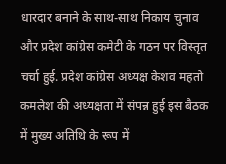धारदार बनाने के साथ-साथ निकाय चुनाव और प्रदेश कांग्रेस कमेटी के गठन पर विस्तृत चर्चा हुई. प्रदेश कांग्रेस अध्यक्ष केशव महतो कमलेश की अध्यक्षता में संपन्न हुई इस बैठक में मुख्य अतिथि के रूप में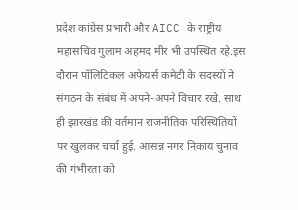प्रदेश कांग्रेस प्रभारी और AICC के राष्ट्रीय महासचिव गुलाम अहमद मीर भी उपस्थित रहे.इस दौरान पॉलिटिकल अफेयर्स कमेटी के सदस्यों ने संगठन के संबंध में अपने-अपने विचार रखे. साथ ही झारखंड की वर्तमान राजनीतिक परिस्थितियों पर खुलकर चर्चा हुई. आसन्न नगर निकाय चुनाव की गंभीरता को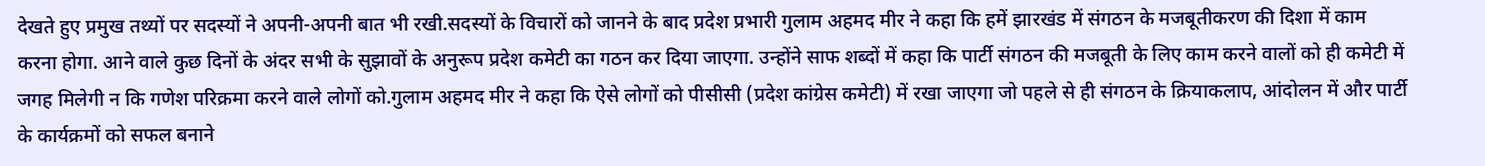देखते हुए प्रमुख तथ्यों पर सदस्यों ने अपनी-अपनी बात भी रखी.सदस्यों के विचारों को जानने के बाद प्रदेश प्रभारी गुलाम अहमद मीर ने कहा कि हमें झारखंड में संगठन के मजबूतीकरण की दिशा में काम करना होगा. आने वाले कुछ दिनों के अंदर सभी के सुझावों के अनुरूप प्रदेश कमेटी का गठन कर दिया जाएगा. उन्होंने साफ शब्दों में कहा कि पार्टी संगठन की मजबूती के लिए काम करने वालों को ही कमेटी में जगह मिलेगी न कि गणेश परिक्रमा करने वाले लोगों को.गुलाम अहमद मीर ने कहा कि ऐसे लोगों को पीसीसी (प्रदेश कांग्रेस कमेटी) में रखा जाएगा जो पहले से ही संगठन के क्रियाकलाप, आंदोलन में और पार्टी के कार्यक्रमों को सफल बनाने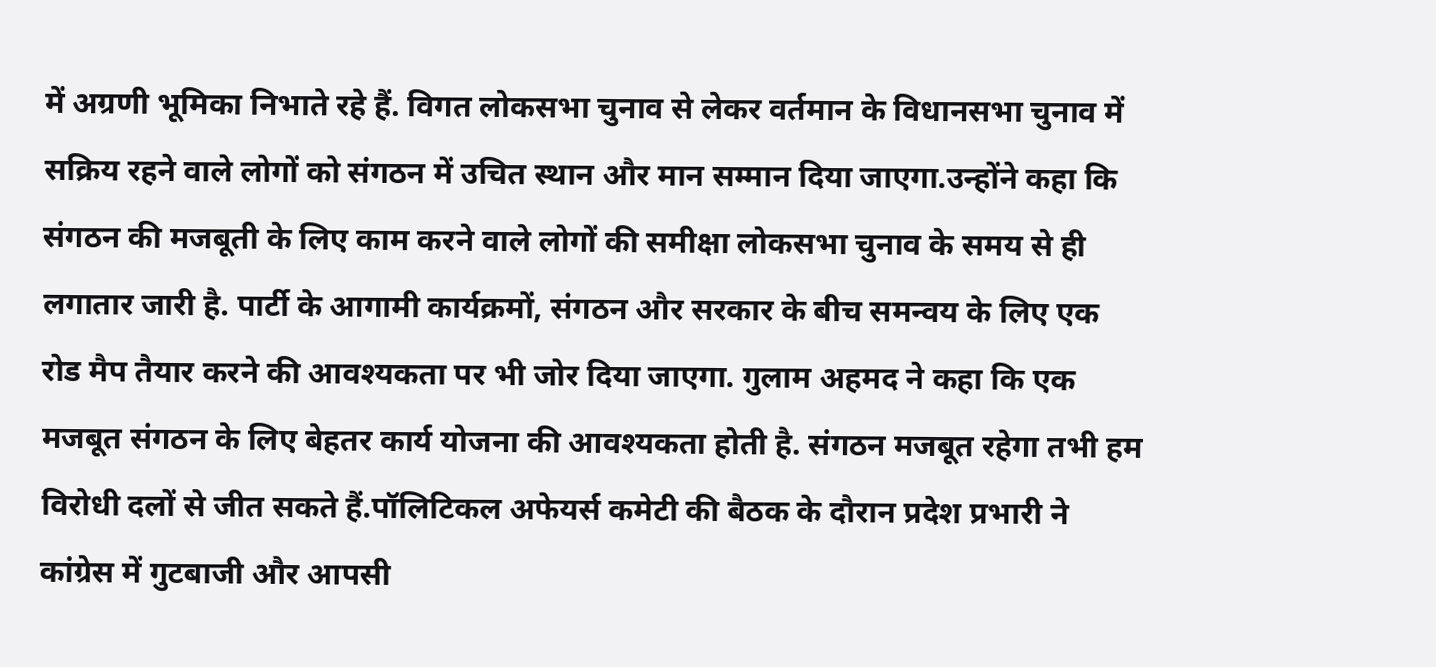में अग्रणी भूमिका निभाते रहे हैं. विगत लोकसभा चुनाव से लेकर वर्तमान के विधानसभा चुनाव में सक्रिय रहने वाले लोगों को संगठन में उचित स्थान और मान सम्मान दिया जाएगा.उन्होंने कहा कि संगठन की मजबूती के लिए काम करने वाले लोगों की समीक्षा लोकसभा चुनाव के समय से ही लगातार जारी है. पार्टी के आगामी कार्यक्रमों, संगठन और सरकार के बीच समन्वय के लिए एक रोड मैप तैयार करने की आवश्यकता पर भी जोर दिया जाएगा. गुलाम अहमद ने कहा कि एक मजबूत संगठन के लिए बेहतर कार्य योजना की आवश्यकता होती है. संगठन मजबूत रहेगा तभी हम विरोधी दलों से जीत सकते हैं.पॉलिटिकल अफेयर्स कमेटी की बैठक के दौरान प्रदेश प्रभारी ने कांग्रेस में गुटबाजी और आपसी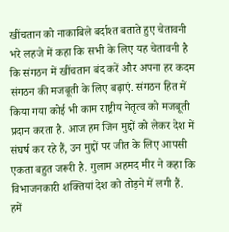खींचतान को नाकाबिले बर्दाश्त बताते हुए चेतावनी भरे लहजे में कहा कि सभी के लिए यह चेतावनी है कि संगठन में खींचतान बंद करें और अपना हर कदम संगठन की मजबूती के लिए बढ़ाएं. संगठन हित में किया गया कोई भी काम राष्ट्रीय नेतृत्व को मजबूती प्रदान करता है. आज हम जिन मुद्दों को लेकर देश में संघर्ष कर रहे हैं, उन मुद्दों पर जीत के लिए आपसी एकता बहुत जरूरी है. गुलाम अहमद मीर ने कहा कि विभाजनकारी शक्तियां देश को तोड़ने में लगी हैं. हमें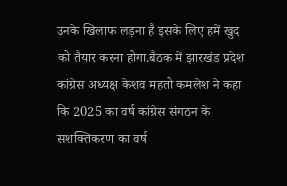उनके खिलाफ लड़ना है इसके लिए हमें खुद को तैयार करना होगा.बैठक में झारखंड प्रदेश कांग्रेस अध्यक्ष केशव महतो कमलेश ने कहा कि 2025 का वर्ष कांग्रेस संगठन के सशक्तिकरण का वर्ष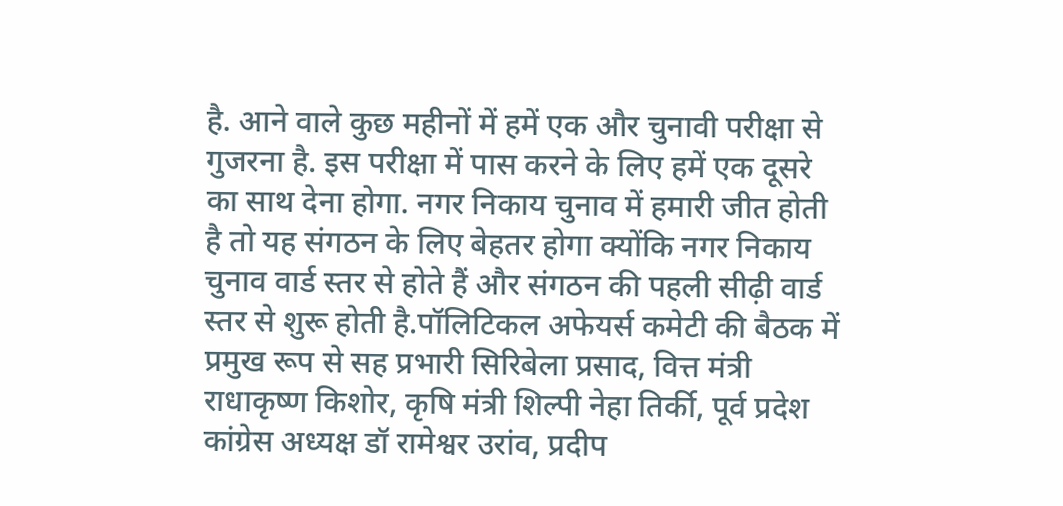है. आने वाले कुछ महीनों में हमें एक और चुनावी परीक्षा से गुजरना है. इस परीक्षा में पास करने के लिए हमें एक दूसरे का साथ देना होगा. नगर निकाय चुनाव में हमारी जीत होती है तो यह संगठन के लिए बेहतर होगा क्योंकि नगर निकाय चुनाव वार्ड स्तर से होते हैं और संगठन की पहली सीढ़ी वार्ड स्तर से शुरू होती है.पॉलिटिकल अफेयर्स कमेटी की बैठक में प्रमुख रूप से सह प्रभारी सिरिबेला प्रसाद, वित्त मंत्री राधाकृष्ण किशोर, कृषि मंत्री शिल्पी नेहा तिर्की, पूर्व प्रदेश कांग्रेस अध्यक्ष डॉ रामेश्वर उरांव, प्रदीप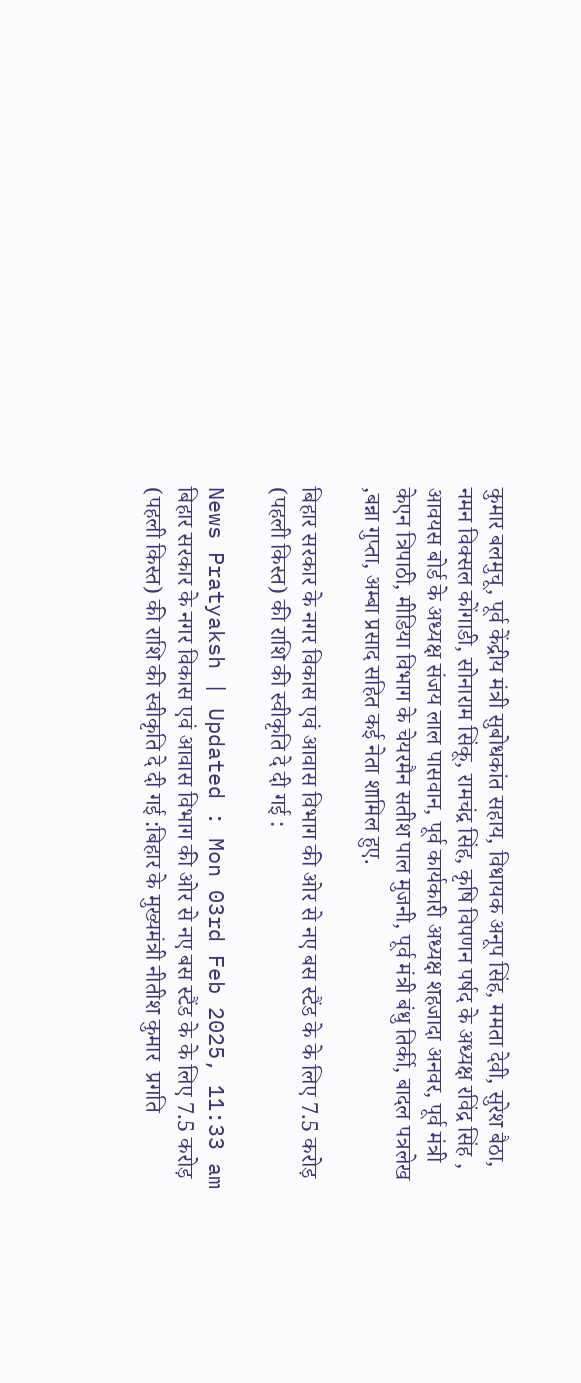कुमार बलमुचू, पूर्व केंद्रीय मंत्री सुबोधकांत सहाय, विधायक अनूप सिंह, ममता देवी, सुरेश बैठा, नमन विक्सल कोंगाडी, सोनाराम सिंकू, रामचंद्र सिंह, कृषि विपणन पर्षद के अध्यक्ष रविंद्र सिंह , आवयस बोर्ड के अध्यक्ष संजय लाल पासवान, पूर्व कार्यकारी अध्यक्ष शहजादा अनवर, पूर्व मंत्री केएन त्रिपाठी, मीडिया विभाग के चेयरमैन सतीश पाल मुजनी, पूर्व मंत्री बंधु तिर्की, बादल पत्रलेख ,बन्ना गुप्ता, अम्बा प्रसाद सहित कई नेता शामिल हुए.

बिहार सरकार के नगर विकास एवं आवास विभाग की ओर से नए बस स्टैंड के के लिए 7.5 करोड़ (पहली किस्त) की राशि की स्वीकृति दे दी गई :

News Pratyaksh | Updated : Mon 03rd Feb 2025, 11:33 am
बिहार सरकार के नगर विकास एवं आवास विभाग की ओर से नए बस स्टैंड के के लिए 7.5 करोड़ (पहली किस्त) की राशि की स्वीकृति दे दी गई :बिहार के मुख्यमंत्री नीतीश कुमार  प्रगति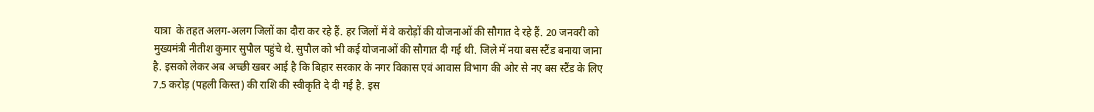यात्रा  के तहत अलग-अलग जिलों का दौरा कर रहे हैं. हर जिलों में वे करोड़ों की योजनाओं की सौगात दे रहे हैं. 20 जनवरी को मुख्यमंत्री नीतीश कुमार सुपौल पहुंचे थे. सुपौल को भी कई योजनाओं की सौगात दी गई थी. जिले में नया बस स्टैंड बनाया जाना है. इसको लेकर अब अच्छी खबर आई है कि बिहार सरकार के नगर विकास एवं आवास विभाग की ओर से नए बस स्टैंड के लिए 7.5 करोड़ (पहली किस्त) की राशि की स्वीकृति दे दी गई है. इस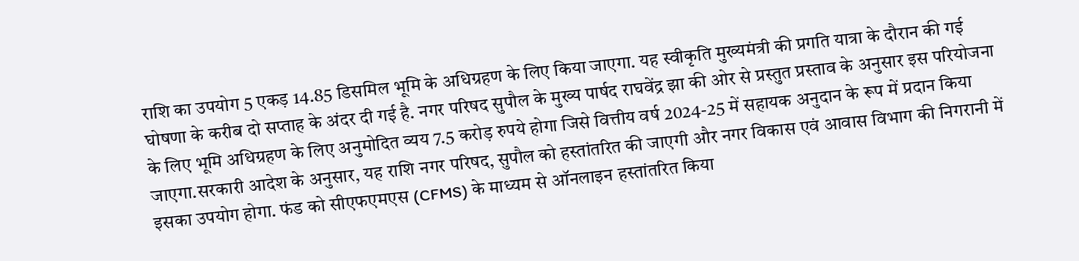राशि का उपयोग 5 एकड़ 14.85 डिसमिल भूमि के अधिग्रहण के लिए किया जाएगा. यह स्वीकृति मुख्यमंत्री की प्रगति यात्रा के दौरान की गई घोषणा के करीब दो सप्ताह के अंदर दी गई है. नगर परिषद सुपौल के मुख्य पार्षद राघवेंद्र झा की ओर से प्रस्तुत प्रस्ताव के अनुसार इस परियोजना के लिए भूमि अधिग्रहण के लिए अनुमोदित व्यय 7.5 करोड़ रुपये होगा जिसे वित्तीय वर्ष 2024-25 में सहायक अनुदान के रूप में प्रदान किया जाएगा.सरकारी आदेश के अनुसार, यह राशि नगर परिषद, सुपौल को हस्तांतरित की जाएगी और नगर विकास एवं आवास विभाग की निगरानी में इसका उपयोग होगा. फंड को सीएफएमएस (CFMS) के माध्यम से ऑनलाइन हस्तांतरित किया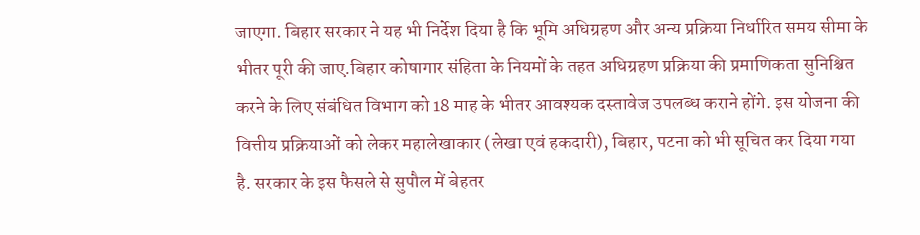जाएगा. बिहार सरकार ने यह भी निर्देश दिया है कि भूमि अधिग्रहण और अन्य प्रक्रिया निर्धारित समय सीमा के भीतर पूरी की जाए.बिहार कोषागार संहिता के नियमों के तहत अधिग्रहण प्रक्रिया की प्रमाणिकता सुनिश्चित करने के लिए संबंधित विभाग को 18 माह के भीतर आवश्यक दस्तावेज उपलब्ध कराने होंगे. इस योजना की वित्तीय प्रक्रियाओं को लेकर महालेखाकार (लेखा एवं हकदारी), बिहार, पटना को भी सूचित कर दिया गया है. सरकार के इस फैसले से सुपौल में बेहतर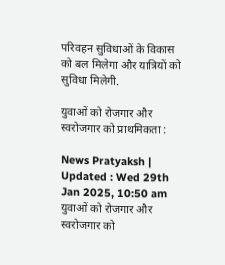परिवहन सुविधाओं के विकास को बल मिलेगा और यात्रियों को सुविधा मिलेगी.

युवाओं को रोजगार और स्वरोजगार को प्राथमिकता :

News Pratyaksh | Updated : Wed 29th Jan 2025, 10:50 am
युवाओं को रोजगार और स्वरोजगार को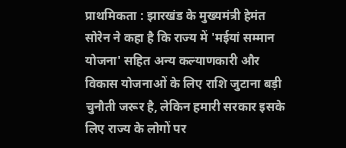प्राथमिकता : झारखंड के मुख्यमंत्री हेमंत सोरेन ने कहा है कि राज्य में 'मईयां सम्मान योजना' सहित अन्य कल्याणकारी और विकास योजनाओं के लिए राशि जुटाना बड़ी चुनौती जरूर है, लेकिन हमारी सरकार इसके लिए राज्य के लोगों पर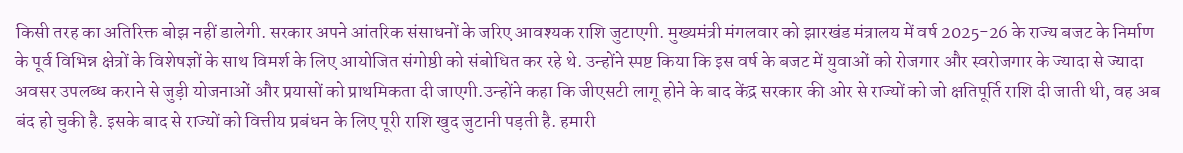किसी तरह का अतिरिक्त बोझ नहीं डालेगी. सरकार अपने आंतरिक संसाधनों के जरिए आवश्यक राशि जुटाएगी. मुख्यमंत्री मंगलवार को झारखंड मंत्रालय में वर्ष 2025-26 के राज्य बजट के निर्माण के पूर्व विभिन्न क्षेत्रों के विशेषज्ञों के साथ विमर्श के लिए आयोजित संगोष्ठी को संबोधित कर रहे थे. उन्होंने स्पष्ट किया कि इस वर्ष के बजट में युवाओं को रोजगार और स्वरोजगार के ज्यादा से ज्यादा अवसर उपलब्ध कराने से जुड़ी योजनाओं और प्रयासों को प्राथमिकता दी जाएगी.उन्होंने कहा कि जीएसटी लागू होने के बाद केंद्र सरकार की ओर से राज्यों को जो क्षतिपूर्ति राशि दी जाती थी, वह अब बंद हो चुकी है. इसके बाद से राज्यों को वित्तीय प्रबंधन के लिए पूरी राशि खुद जुटानी पड़ती है. हमारी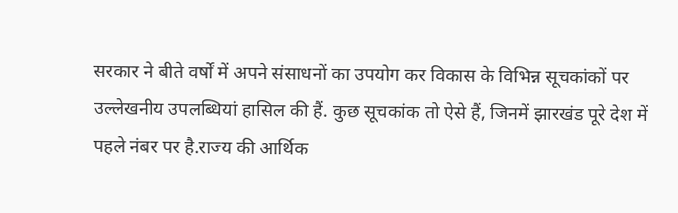सरकार ने बीते वर्षों में अपने संसाधनों का उपयोग कर विकास के विभिन्न सूचकांकों पर उल्लेखनीय उपलब्धियां हासिल की हैं. कुछ सूचकांक तो ऐसे हैं, जिनमें झारखंड पूरे देश में पहले नंबर पर है.राज्य की आर्थिक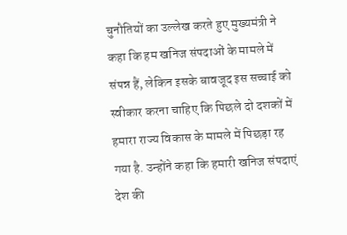चुनौतियों का उल्लेख करते हुए मुख्यमंत्री ने कहा कि हम खनिज संपदाओं के मामले में संपन्न हैं, लेकिन इसके बावजूद इस सच्चाई को स्वीकार करना चाहिए कि पिछले दो दशकों में हमारा राज्य विकास के मामले में पिछड़ा रह गया है. उन्होंने कहा कि हमारी खनिज संपदाएं देश की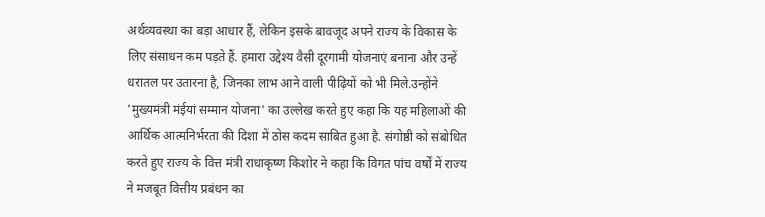अर्थव्यवस्था का बड़ा आधार हैं, लेकिन इसके बावजूद अपने राज्य के विकास के लिए संसाधन कम पड़ते हैं. हमारा उद्देश्य वैसी दूरगामी योजनाएं बनाना और उन्हें धरातल पर उतारना है, जिनका लाभ आने वाली पीढ़ियों को भी मिले.उन्होंने 'मुख्यमंत्री मंईयां सम्मान योजना' का उल्लेख करते हुए कहा कि यह महिलाओं की आर्थिक आत्मनिर्भरता की दिशा में ठोस कदम साबित हुआ है. संगोष्ठी को संबोधित करते हुए राज्य के वित्त मंत्री राधाकृष्ण किशोर ने कहा कि विगत पांच वर्षों में राज्य ने मजबूत वित्तीय प्रबंधन का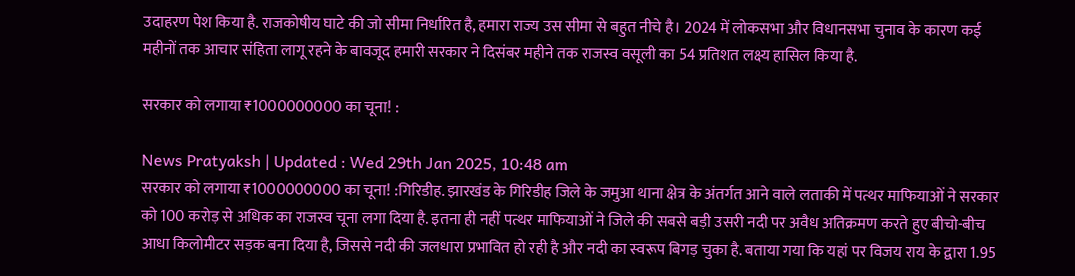उदाहरण पेश किया है. राजकोषीय घाटे की जो सीमा निर्धारित है, हमारा राज्य उस सीमा से बहुत नीचे है। 2024 में लोकसभा और विधानसभा चुनाव के कारण कई महीनों तक आचार संहिता लागू रहने के बावजूद हमारी सरकार ने दिसंबर महीने तक राजस्व वसूली का 54 प्रतिशत लक्ष्य हासिल किया है.

सरकार को लगाया ₹1000000000 का चूना! :

News Pratyaksh | Updated : Wed 29th Jan 2025, 10:48 am
सरकार को लगाया ₹1000000000 का चूना! :गिरिडीह. झारखंड के गिरिडीह जिले के जमुआ थाना क्षेत्र के अंतर्गत आने वाले लताकी में पत्थर माफियाओं ने सरकार को 100 करोड़ से अधिक का राजस्व चूना लगा दिया है. इतना ही नहीं पत्थर माफियाओं ने जिले की सबसे बड़ी उसरी नदी पर अवैध अतिक्रमण करते हुए बीचो-बीच आधा किलोमीटर सड़क बना दिया है, जिससे नदी की जलधारा प्रभावित हो रही है और नदी का स्वरूप बिगड़ चुका है. बताया गया कि यहां पर विजय राय के द्वारा 1.95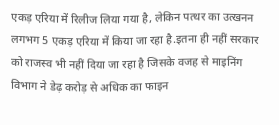एकड़ एरिया में रिलीज लिया गया है, लेकिन पत्थर का उत्खनन लगभग 5 एकड़ एरिया में किया जा रहा है.इतना ही नहीं सरकार को राजस्व भी नहीं दिया जा रहा है जिसके वजह से माइनिंग विभाग ने डेढ़ करोड़ से अधिक का फाइन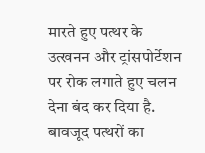मारते हुए पत्थर के उत्खनन और ट्रांसपोर्टेशन पर रोक लगाते हुए चलन देना बंद कर दिया है. बावजूद पत्थरों का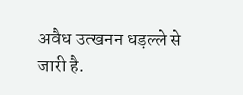अवैध उत्खनन धड़ल्ले से जारी है.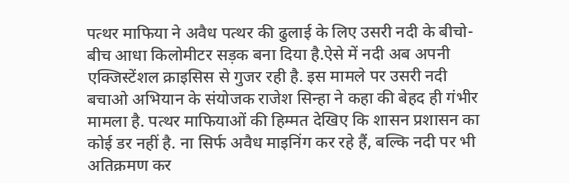पत्थर माफिया ने अवैध पत्थर की ढुलाई के लिए उसरी नदी के बीचो-बीच आधा किलोमीटर सड़क बना दिया है.ऐसे में नदी अब अपनी एक्जिस्टेंशल क्राइसिस से गुजर रही है. इस मामले पर उसरी नदी बचाओ अभियान के संयोजक राजेश सिन्हा ने कहा की बेहद ही गंभीर मामला है. पत्थर माफियाओं की हिम्मत देखिए कि शासन प्रशासन का कोई डर नहीं है. ना सिर्फ अवैध माइनिंग कर रहे हैं, बल्कि नदी पर भी अतिक्रमण कर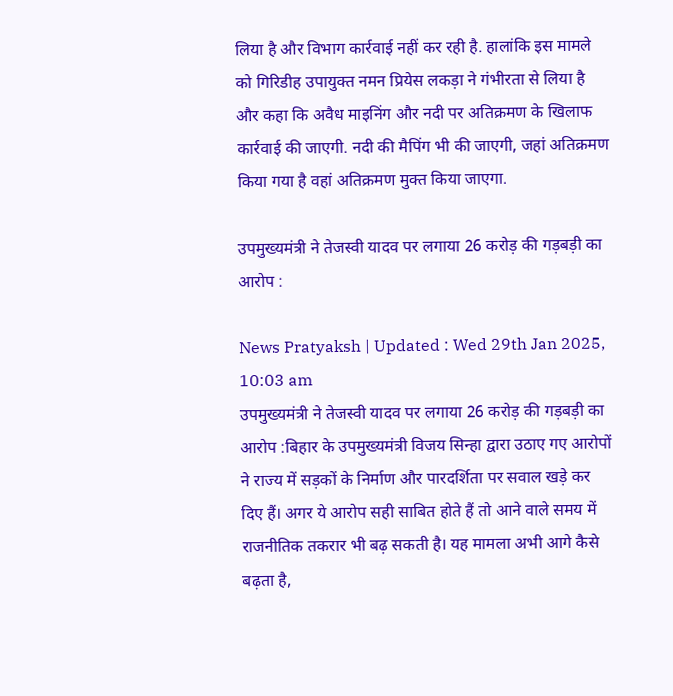लिया है और विभाग कार्रवाई नहीं कर रही है. हालांकि इस मामले को गिरिडीह उपायुक्त नमन प्रियेस लकड़ा ने गंभीरता से लिया है और कहा कि अवैध माइनिंग और नदी पर अतिक्रमण के खिलाफ कार्रवाई की जाएगी. नदी की मैपिंग भी की जाएगी, जहां अतिक्रमण किया गया है वहां अतिक्रमण मुक्त किया जाएगा.

उपमुख्यमंत्री ने तेजस्वी यादव पर लगाया 26 करोड़ की गड़बड़ी का आरोप :

News Pratyaksh | Updated : Wed 29th Jan 2025, 10:03 am
उपमुख्यमंत्री ने तेजस्वी यादव पर लगाया 26 करोड़ की गड़बड़ी का आरोप :बिहार के उपमुख्यमंत्री विजय सिन्हा द्वारा उठाए गए आरोपों ने राज्य में सड़कों के निर्माण और पारदर्शिता पर सवाल खड़े कर दिए हैं। अगर ये आरोप सही साबित होते हैं तो आने वाले समय में राजनीतिक तकरार भी बढ़ सकती है। यह मामला अभी आगे कैसे बढ़ता है,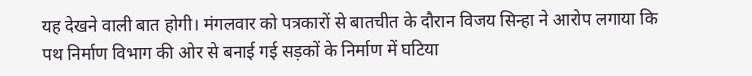यह देखने वाली बात होगी। मंगलवार को पत्रकारों से बातचीत के दौरान विजय सिन्हा ने आरोप लगाया कि पथ निर्माण विभाग की ओर से बनाई गई सड़कों के निर्माण में घटिया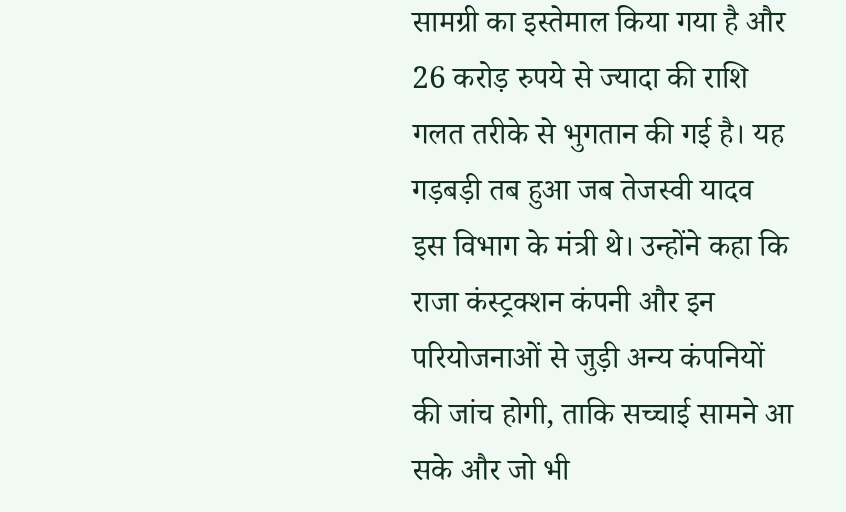सामग्री का इस्तेमाल किया गया है और 26 करोड़ रुपये से ज्यादा की राशि गलत तरीके से भुगतान की गई है। यह गड़बड़ी तब हुआ जब तेजस्वी यादव इस विभाग के मंत्री थे। उन्होंने कहा कि राजा कंस्ट्रक्शन कंपनी और इन परियोजनाओं से जुड़ी अन्य कंपनियों की जांच होगी, ताकि सच्चाई सामने आ सके और जो भी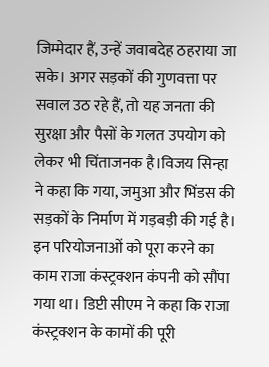जिम्मेदार हैं, उन्हें जवाबदेह ठहराया जा सके। अगर सड़कों की गुणवत्ता पर सवाल उठ रहे हैं, तो यह जनता की सुरक्षा और पैसों के गलत उपयोग को लेकर भी चिंताजनक है।विजय सिन्हा ने कहा कि गया, जमुआ और भिंडस की सड़कों के निर्माण में गड़बड़ी की गई है। इन परियोजनाओं को पूरा करने का काम राजा कंस्ट्रक्शन कंपनी को सौंपा गया था। डिप्टी सीएम ने कहा कि राजा कंस्ट्रक्शन के कामों की पूरी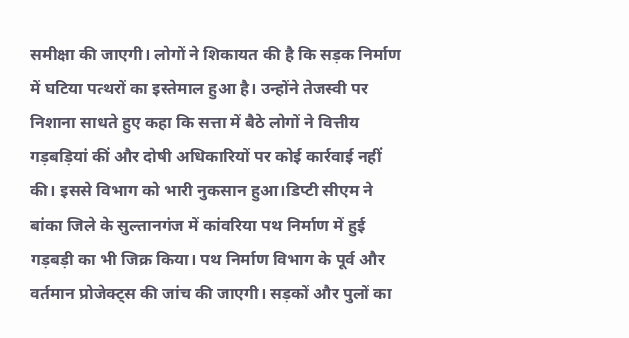समीक्षा की जाएगी। लोगों ने शिकायत की है कि सड़क निर्माण में घटिया पत्थरों का इस्तेमाल हुआ है। उन्होंने तेजस्वी पर निशाना साधते हुए कहा कि सत्ता में बैठे लोगों ने वित्तीय गड़बड़ियां कीं और दोषी अधिकारियों पर कोई कार्रवाई नहीं की। इससे विभाग को भारी नुकसान हुआ।डिप्टी सीएम ने बांका जिले के सुल्तानगंज में कांवरिया पथ निर्माण में हुई गड़बड़ी का भी जिक्र किया। पथ निर्माण विभाग के पूर्व और वर्तमान प्रोजेक्ट्स की जांच की जाएगी। सड़कों और पुलों का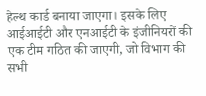हेल्थ कार्ड बनाया जाएगा। इसके लिए आईआईटी और एनआईटी के इंजीनियरों की एक टीम गठित की जाएगी, जो विभाग की सभी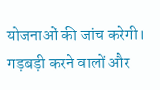योजनाओं की जांच करेगी। गड़बड़ी करने वालों और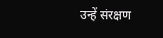उन्हें संरक्षण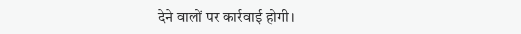देने वालों पर कार्रवाई होगी।